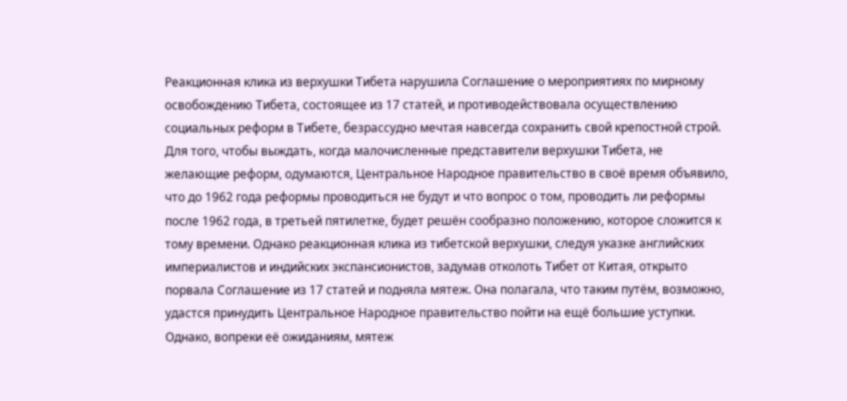Реакционная клика из верхушки Тибета нарушила Соглашение о мероприятиях по мирному освобождению Тибета, состоящее из 17 статей, и противодействовала осуществлению социальных реформ в Тибете, безрассудно мечтая навсегда сохранить свой крепостной строй. Для того, чтобы выждать, когда малочисленные представители верхушки Тибета, не желающие реформ, одумаются, Центральное Народное правительство в своё время объявило, что до 1962 года реформы проводиться не будут и что вопрос о том, проводить ли реформы после 1962 года, в третьей пятилетке, будет решён сообразно положению, которое сложится к тому времени. Однако реакционная клика из тибетской верхушки, следуя указке английских империалистов и индийских экспансионистов, задумав отколоть Тибет от Китая, открыто порвала Соглашение из 17 статей и подняла мятеж. Она полагала, что таким путём, возможно, удастся принудить Центральное Народное правительство пойти на ещё большие уступки. Однако, вопреки её ожиданиям, мятеж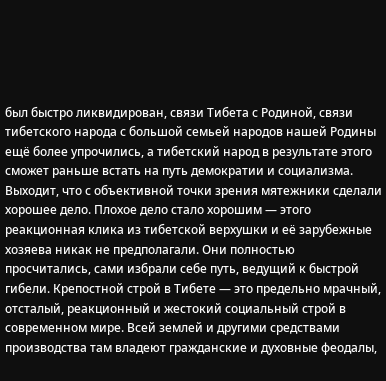был быстро ликвидирован, связи Тибета с Родиной, связи тибетского народа с большой семьей народов нашей Родины ещё более упрочились, а тибетский народ в результате этого сможет раньше встать на путь демократии и социализма. Выходит, что с объективной точки зрения мятежники сделали хорошее дело. Плохое дело стало хорошим — этого реакционная клика из тибетской верхушки и её зарубежные хозяева никак не предполагали. Они полностью просчитались, сами избрали себе путь, ведущий к быстрой гибели. Крепостной строй в Тибете — это предельно мрачный, отсталый, реакционный и жестокий социальный строй в современном мире. Всей землей и другими средствами производства там владеют гражданские и духовные феодалы,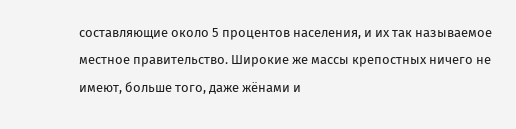составляющие около 5 процентов населения, и их так называемое местное правительство. Широкие же массы крепостных ничего не имеют, больше того, даже жёнами и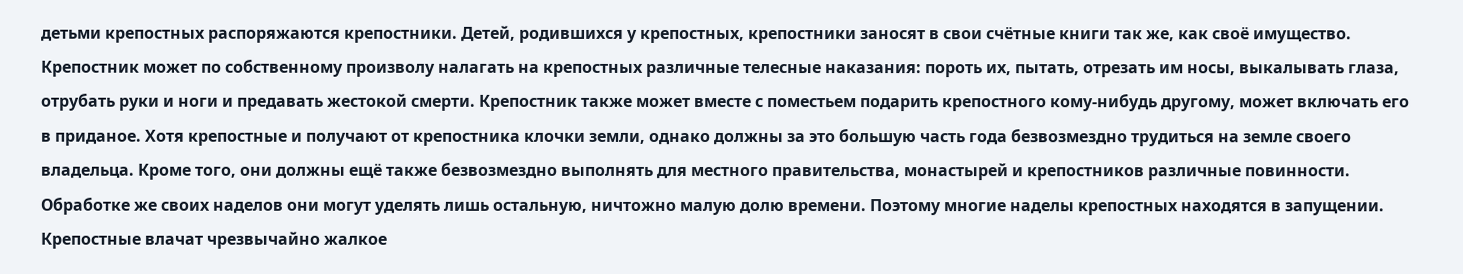детьми крепостных распоряжаются крепостники. Детей, родившихся у крепостных, крепостники заносят в свои счётные книги так же, как своё имущество. Крепостник может по собственному произволу налагать на крепостных различные телесные наказания: пороть их, пытать, отрезать им носы, выкалывать глаза, отрубать руки и ноги и предавать жестокой смерти. Крепостник также может вместе с поместьем подарить крепостного кому-нибудь другому, может включать его в приданое. Хотя крепостные и получают от крепостника клочки земли, однако должны за это большую часть года безвозмездно трудиться на земле своего владельца. Кроме того, они должны ещё также безвозмездно выполнять для местного правительства, монастырей и крепостников различные повинности. Обработке же своих наделов они могут уделять лишь остальную, ничтожно малую долю времени. Поэтому многие наделы крепостных находятся в запущении. Крепостные влачат чрезвычайно жалкое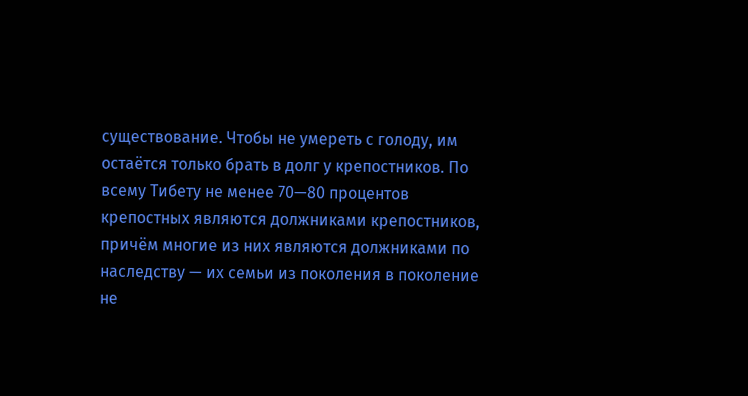существование. Чтобы не умереть с голоду, им остаётся только брать в долг у крепостников. По всему Тибету не менее 70—80 процентов крепостных являются должниками крепостников, причём многие из них являются должниками по наследству — их семьи из поколения в поколение не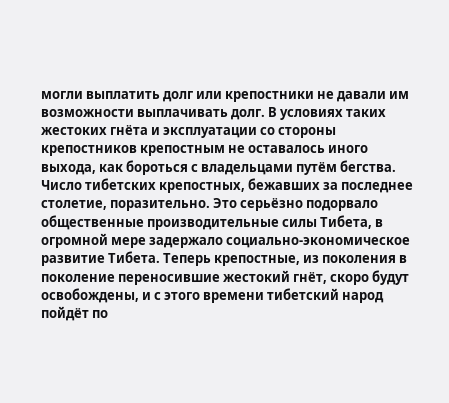могли выплатить долг или крепостники не давали им возможности выплачивать долг. В условиях таких жестоких гнёта и эксплуатации со стороны крепостников крепостным не оставалось иного выхода, как бороться с владельцами путём бегства. Число тибетских крепостных, бежавших за последнее столетие, поразительно. Это серьёзно подорвало общественные производительные силы Тибета, в огромной мере задержало социально-экономическое развитие Тибета. Теперь крепостные, из поколения в поколение переносившие жестокий гнёт, скоро будут освобождены, и с этого времени тибетский народ пойдёт по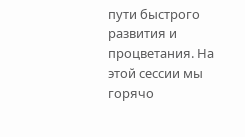пути быстрого развития и процветания. На этой сессии мы горячо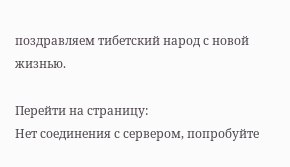поздравляем тибетский народ с новой жизнью.

Перейти на страницу:
Нет соединения с сервером, попробуйте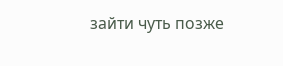зайти чуть позже